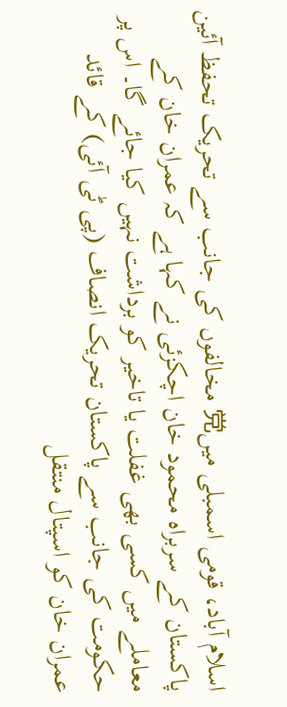اسلام آباد، قومی اسمبلی میں党 مخالفوں کی جانب سے تحریک تحفظ آئین پاکستان کے سربراہ محمود خان اچکزئی نے کہا ہے کہ عمران خان کے معاملے میں کسی بھی غفلت یا تاخیر کو برداشت نہیں کیا جائے گا۔ اس پر حکومت کی جانب سے پاکستان تحریک انصاف (پی ٹی آئی) کے قائد عمران خان کو اسپتال منتقل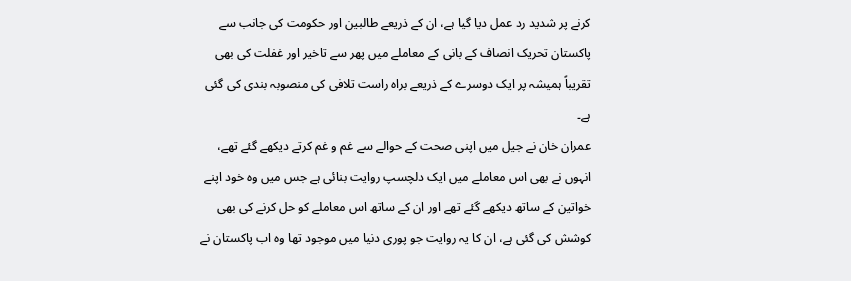کرنے پر شدید رد عمل دیا گیا ہے، ان کے ذریعے طالبین اور حکومت کی جانب سے پاکستان تحریک انصاف کے بانی کے معاملے میں پھر سے تاخیر اور غفلت کی بھی تقریباً ہمیشہ پر ایک دوسرے کے ذریعے براہ راست تلافی کی منصوبہ بندی کی گئی ہے۔
عمران خان نے جیل میں اپنی صحت کے حوالے سے غم و غم کرتے دیکھے گئے تھے، انہوں نے بھی اس معاملے میں ایک دلچسپ روایت بنائی ہے جس میں وہ خود اپنے خواتین کے ساتھ دیکھے گئے تھے اور ان کے ساتھ اس معاملے کو حل کرنے کی بھی کوشش کی گئی ہے، ان کا یہ روایت جو پوری دنیا میں موجود تھا وہ اب پاکستان نے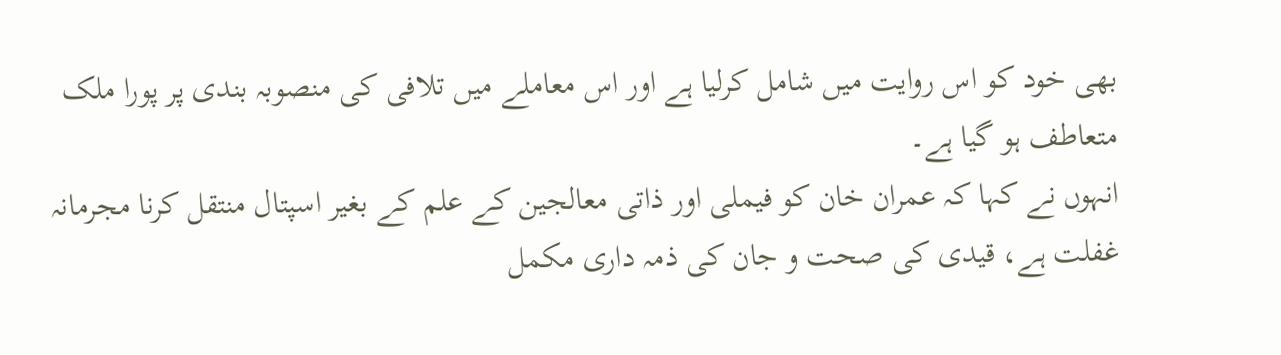بھی خود کو اس روایت میں شامل کرلیا ہے اور اس معاملے میں تلافی کی منصوبہ بندی پر پورا ملک متعاطف ہو گیا ہے۔
انہوں نے کہا کہ عمران خان کو فیملی اور ذاتی معالجین کے علم کے بغیر اسپتال منتقل کرنا مجرمانہ غفلت ہے، قیدی کی صحت و جان کی ذمہ داری مکمل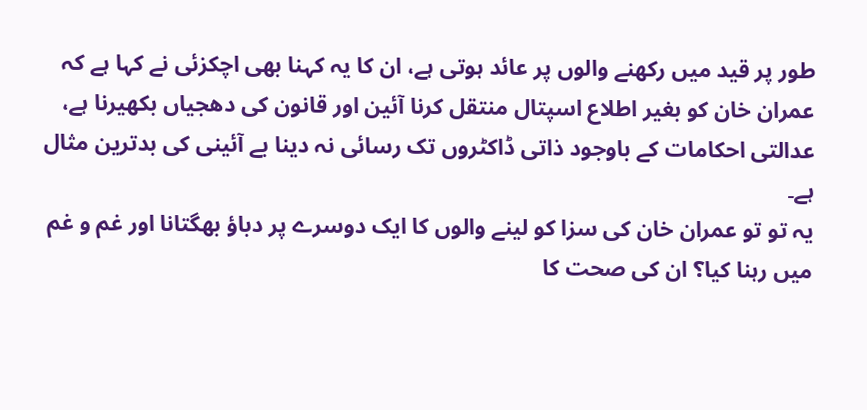طور پر قید میں رکھنے والوں پر عائد ہوتی ہے، ان کا یہ کہنا بھی اچکزئی نے کہا ہے کہ عمران خان کو بغیر اطلاع اسپتال منتقل کرنا آئین اور قانون کی دھجیاں بکھیرنا ہے، عدالتی احکامات کے باوجود ذاتی ڈاکٹروں تک رسائی نہ دینا بے آئینی کی بدترین مثال ہے۔
یہ تو تو عمران خان کی سزا کو لینے والوں کا ایک دوسرے پر دباؤ بھگتانا اور غم و غم میں رہنا کیا؟ ان کی صحت کا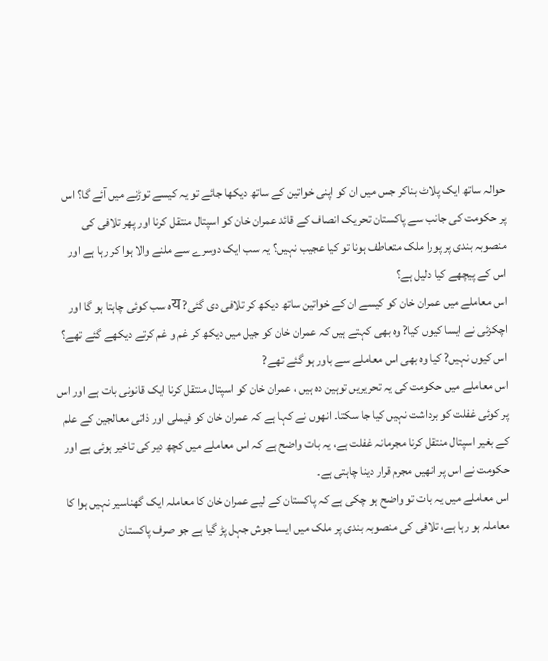حوالہ ساتھ ایک پلاٹ بناکر جس میں ان کو اپنی خواتین کے ساتھ دیکھا جائے تو یہ کیسے توڑنے میں آئے گا؟ اس پر حکومت کی جانب سے پاکستان تحریک انصاف کے قائد عمران خان کو اسپتال منتقل کرنا اور پھر تلافی کی منصوبہ بندی پر پورا ملک متعاطف ہونا تو کیا عجیب نہیں؟ یہ سب ایک دوسرے سے ملنے والا ہوا کر رہا ہے اور اس کے پیچھے کیا دلیل ہے؟
اس معاملے میں عمران خان کو کیسے ان کے خواتین ساتھ دیکھ کر تلافی دی گئی? यہ سب کوئی چاہتا ہو گا اور اچکزئی نے ایسا کیوں کیا? وہ بھی کہتے ہیں کہ عمران خان کو جیل میں دیکھ کر غم و غم کرتے دیکھے گئے تھے؟ اس کیوں نہیں? کیا وہ بھی اس معاملے سے باور ہو گئے تھے?
اس معاملے میں حکومت کی یہ تحریریں توہین دہ ہیں ، عمران خان کو اسپتال منتقل کرنا ایک قانونی بات ہے اور اس پر کوئی غفلت کو برداشت نہیں کیا جا سکتا۔ انھوں نے کہا ہے کہ عمران خان کو فیملی اور ذاتی معالجین کے علم کے بغیر اسپتال منتقل کرنا مجرمانہ غفلت ہے، یہ بات واضح ہے کہ اس معاملے میں کچھ دیر کی تاخیر ہوئی ہے اور حکومت نے اس پر انھیں مجرم قرار دینا چاہتی ہے۔
اس معاملے میں یہ بات تو واضح ہو چکی ہے کہ پاکستان کے لیے عمران خان کا معاملہ ایک گھناسیر نہیں ہوا کا معاملہ ہو رہا ہے، تلافی کی منصوبہ بندی پر ملک میں ایسا جوش جہل پڑ گیا ہے جو صرف پاکستان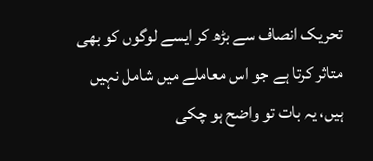تحریک انصاف سے بڑھ کر ایسے لوگوں کو بھی متاثر کرتا ہے جو اس معاملے میں شامل نہیں ہیں، یہ بات تو واضح ہو چکی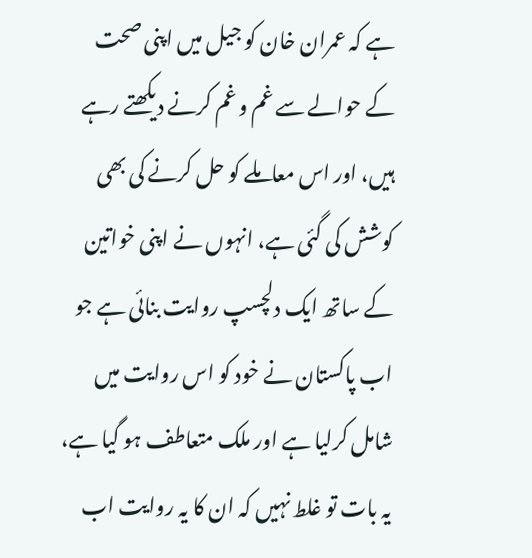ہے کہ عمران خان کو جیل میں اپنی صحت کے حوالے سے غم و غم کرنے دیکھتے رہے ہیں، اور اس معاملے کو حل کرنے کی بھی کوشش کی گئی ہے، انہوں نے اپنی خواتین کے ساتھ ایک دلچسپ روایت بنائی ہے جو اب پاکستان نے خود کو اس روایت میں شامل کرلیا ہے اور ملک متعاطف ہو گیا ہے، یہ بات تو غلط نہیں کہ ان کا یہ روایت اب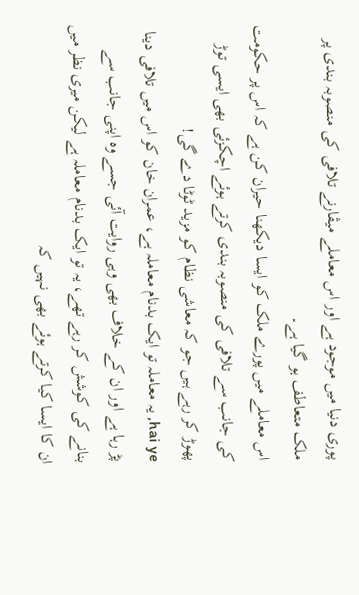پوری دنیا میں موجود ہے اور اس معاملے میڤارنے تلافی کی منصوبہ بندی پر ملک متعاطف ہو گیا ہے۔
اس معاملے میں پورے ملک کو ایسا دیکھنا حیران کن ہے کہ اس پر حکومت کی جانب سے تلافی کی منصوبہ بندی کرتے ہوئے اچکزئی بھی ایسی توڑ پھوڑ کر رہے ہیں جو کہ معاشی نظام کو مزید ٹوٹا دے گی!
hai ye, یہ معاملہ تو ایک بدنام معاملہ ہے، عمران خان کو اس میں تلافی دینا پڑ رہا ہے اور ان کے خلاف بھی وہی روایت آئی جسے وہ اپنی جانب سے بنانے کی کوشش کر رہے تھے، یہ تو ایک بدنام معاملہ ہے لیکن میری نظر میں ان کا ایسا کیا کرتے ہوئے بھی نہیں کہ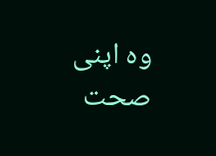وہ اپنی صحت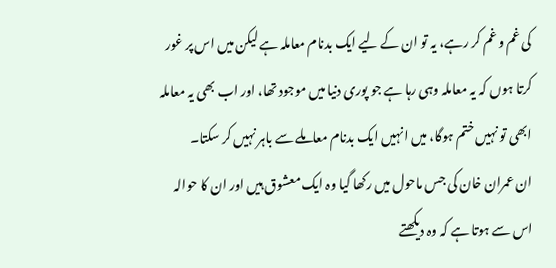کی غم و غم کر رہے، یہ تو ان کے لیے ایک بدنام معاملہ ہے لیکن میں اس پر غور کرتا ہوں کہ یہ معاملہ وہی رہا ہے جو پوری دنیا میں موجود تھا، اور اب بھی یہ معاملہ ابھی تو نہیں ختم ہوگا، میں انہیں ایک بدنام معاملے سے باہر نہیں کر سکتا۔
ان عمران خان کی جس ماحول میں رکھا گیا وہ ایک معشوق ہیں اور ان کا حوالہ اس سے ہوتا ہے کہ وہ دیکھتے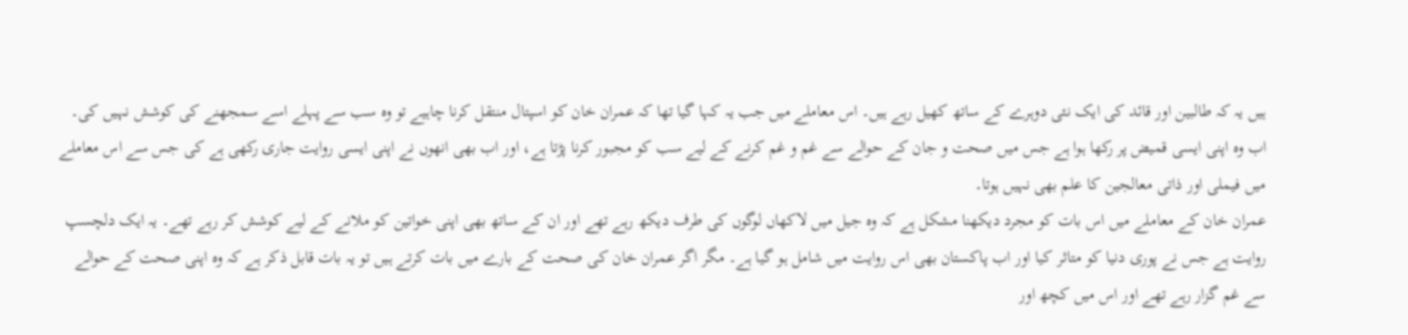ہیں یہ کہ طالبین اور قائد کی ایک نئی دوہرے کے ساتھ کھیل رہے ہیں۔ اس معاملے میں جب یہ کہا گیا تھا کہ عمران خان کو اسپتال منتقل کرنا چاہیے تو وہ سب سے پہلے اسے سمجھنے کی کوشش نہیں کی۔ اب وہ اپنی ایسی قمیض پر رکھا ہوا ہے جس میں صحت و جان کے حوالے سے غم و غم کرنے کے لیے سب کو مجبور کرنا پڑتا ہے، اور اب بھی انھوں نے اپنی ایسی روایت جاری رکھی ہے کی جس سے اس معاملے میں فیملی اور ذاتی معالجین کا علم بھی نہیں ہوتا۔
عمران خان کے معاملے میں اس بات کو مجرد دیکھنا مشکل ہے کہ وہ جیل میں لاکھاں لوگوں کی طرف دیکھ رہے تھے اور ان کے ساتھ بھی اپنی خواتین کو ملانے کے لیے کوشش کر رہے تھے۔ یہ ایک دلچسپ روایت ہے جس نے پوری دنیا کو متاثر کیا اور اب پاکستان بھی اس روایت میں شامل ہو گیا ہے۔ مگر اگر عمران خان کی صحت کے بارے میں بات کرتے ہیں تو یہ بات قابل ذکر ہے کہ وہ اپنی صحت کے حوالے سے غم گزار رہے تھے اور اس میں کچھ اور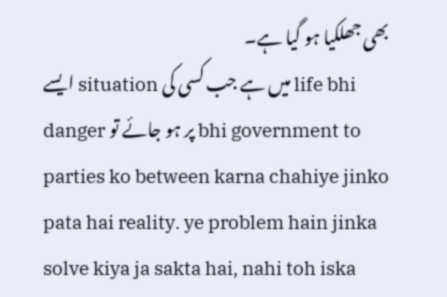بھی جھلکیا ہو گیا ہے۔
ایسے situation میں ہے جب کسی کی life bhi danger پر ہو جائے تو bhi government to parties ko between karna chahiye jinko pata hai reality. ye problem hain jinka solve kiya ja sakta hai, nahi toh iska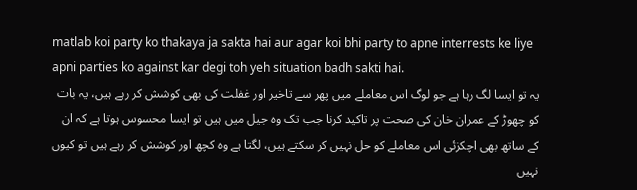matlab koi party ko thakaya ja sakta hai aur agar koi bhi party to apne interrests ke liye apni parties ko against kar degi toh yeh situation badh sakti hai.
یہ تو ایسا لگ رہا ہے جو لوگ اس معاملے میں پھر سے تاخیر اور غفلت کی بھی کوشش کر رہے ہیں، یہ بات کو چھوڑ کے عمران خان کی صحت پر تاکید کرنا جب تک وہ جیل میں ہیں تو ایسا محسوس ہوتا ہے کہ ان کے ساتھ بھی اچکزئی اس معاملے کو حل نہیں کر سکتے ہیں، لگتا ہے وہ کچھ اور کوشش کر رہے ہیں تو کیوں نہیں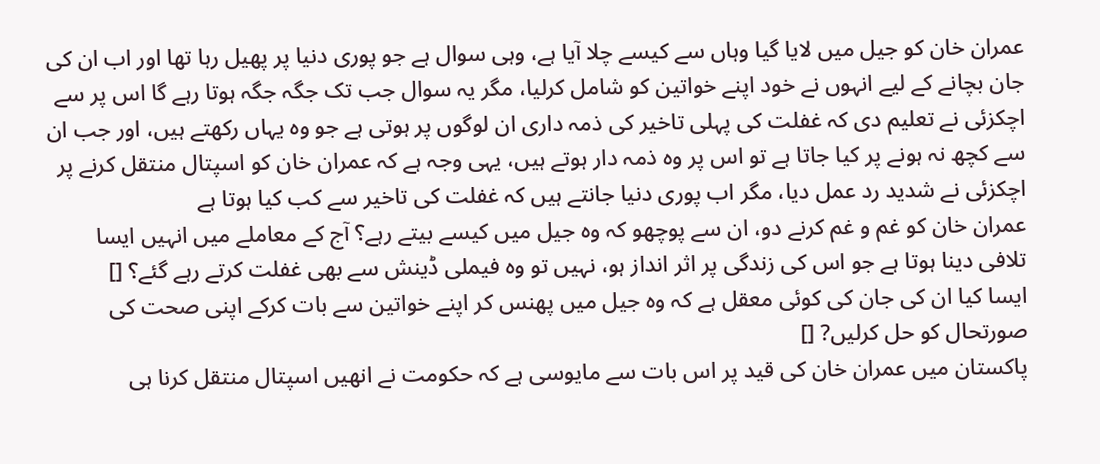عمران خان کو جیل میں لایا گیا وہاں سے کیسے چلا آیا ہے، وہی سوال ہے جو پوری دنیا پر پھیل رہا تھا اور اب ان کی جان بچانے کے لیے انہوں نے خود اپنے خواتین کو شامل کرلیا، مگر یہ سوال جب تک جگہ جگہ ہوتا رہے گا اس پر سے اچکزئی نے تعلیم دی کہ غفلت کی پہلی تاخیر کی ذمہ داری ان لوگوں پر ہوتی ہے جو وہ یہاں رکھتے ہیں، اور جب ان سے کچھ نہ ہونے پر کیا جاتا ہے تو اس پر وہ ذمہ دار ہوتے ہیں، یہی وجہ ہے کہ عمران خان کو اسپتال منتقل کرنے پر اچکزئی نے شدید رد عمل دیا، مگر اب پوری دنیا جانتے ہیں کہ غفلت کی تاخیر سے کب کیا ہوتا ہے
عمران خان کو غم و غم کرنے دو، ان سے پوچھو کہ وہ جیل میں کیسے بیتے رہے؟ آج کے معاملے میں انہیں ایسا تلافی دینا ہوتا ہے جو اس کی زندگی پر اثر انداز ہو، نہیں تو وہ فیملی ڈینش سے بھی غفلت کرتے رہے گئے؟ []
ایسا کیا ان کی جان کی کوئی معقل ہے کہ وہ جیل میں پھنس کر اپنے خواتین سے بات کرکے اپنی صحت کی صورتحال کو حل کرلیں? []
پاکستان میں عمران خان کی قید پر اس بات سے مایوسی ہے کہ حکومت نے انھیں اسپتال منتقل کرنا ہی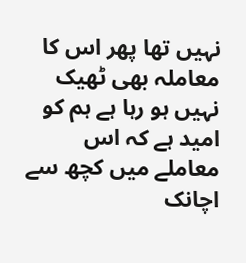نہیں تھا پھر اس کا معاملہ بھی ٹھیک نہیں ہو رہا ہے ہم کو امید ہے کہ اس معاملے میں کچھ سے اچانک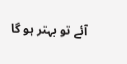آئے تو بہتر ہو گا